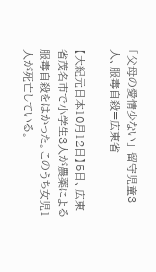「父母の愛情少ない」 留守児童3人、服毒自殺=広東省

【大紀元日本10月12日】5日、広東省茂名市で小学生3人が農薬による服毒自殺をはかった。このうち女児1人が死亡している。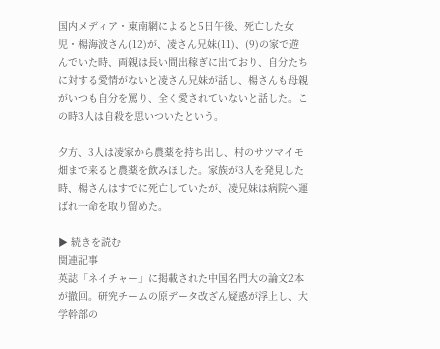国内メディア・東南網によると5日午後、死亡した女児・楊海波さん(12)が、凌さん兄妹(11)、(9)の家で遊んでいた時、両親は長い間出稼ぎに出ており、自分たちに対する愛情がないと凌さん兄妹が話し、楊さんも母親がいつも自分を罵り、全く愛されていないと話した。この時3人は自殺を思いついたという。

夕方、3人は凌家から農薬を持ち出し、村のサツマイモ畑まで来ると農薬を飲みほした。家族が3人を発見した時、楊さんはすでに死亡していたが、凌兄妹は病院へ運ばれ一命を取り留めた。

▶ 続きを読む
関連記事
英誌「ネイチャー」に掲載された中国名門大の論文2本が撤回。研究チームの原データ改ざん疑惑が浮上し、大学幹部の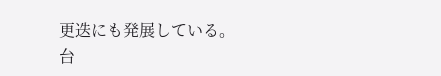更迭にも発展している。
台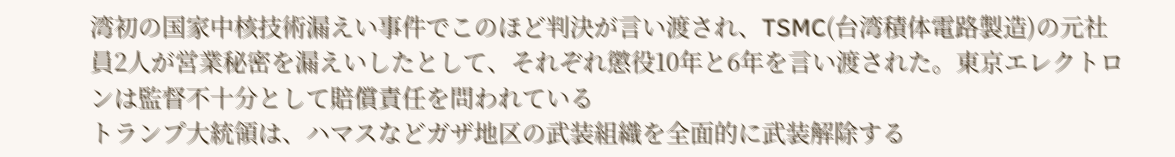湾初の国家中核技術漏えい事件でこのほど判決が言い渡され、TSMC(台湾積体電路製造)の元社員2人が営業秘密を漏えいしたとして、それぞれ懲役10年と6年を言い渡された。東京エレクトロンは監督不十分として賠償責任を問われている
トランプ大統領は、ハマスなどガザ地区の武装組織を全面的に武装解除する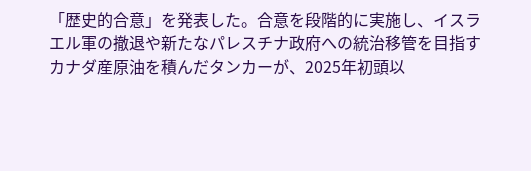「歴史的合意」を発表した。合意を段階的に実施し、イスラエル軍の撤退や新たなパレスチナ政府への統治移管を目指す
カナダ産原油を積んだタンカーが、2025年初頭以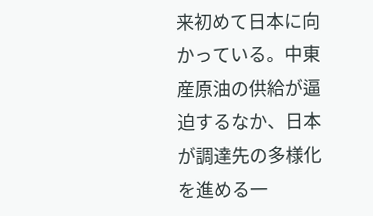来初めて日本に向かっている。中東産原油の供給が逼迫するなか、日本が調達先の多様化を進める一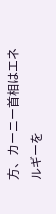方、カーニー首相はエネルギーを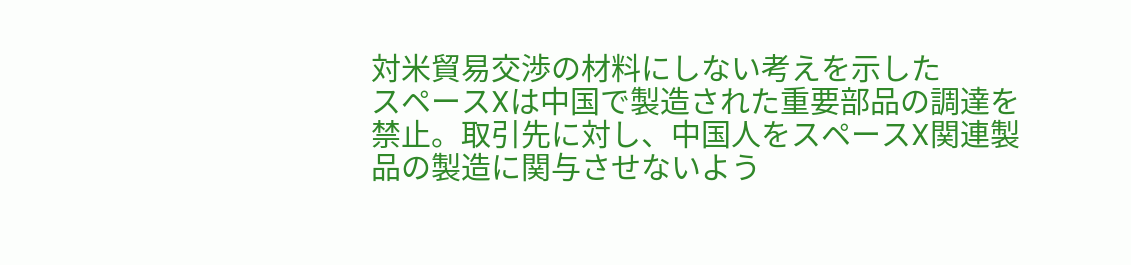対米貿易交渉の材料にしない考えを示した
スペースXは中国で製造された重要部品の調達を禁止。取引先に対し、中国人をスペースX関連製品の製造に関与させないよう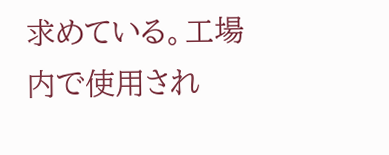求めている。工場内で使用され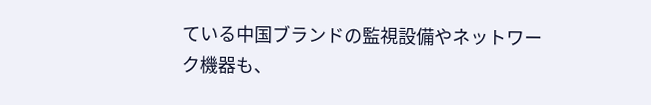ている中国ブランドの監視設備やネットワーク機器も、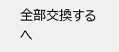全部交換するへ